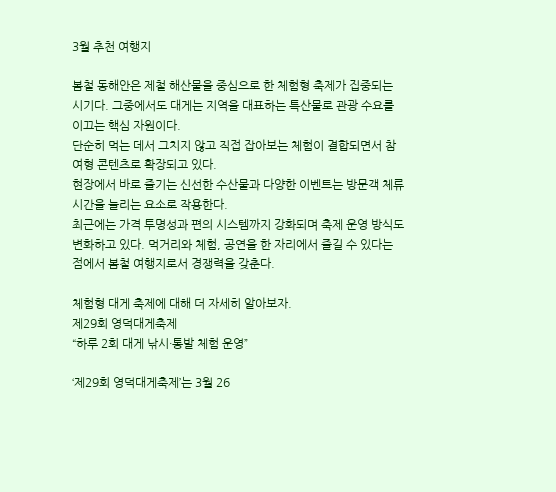3월 추천 여행지

봄철 동해안은 제철 해산물을 중심으로 한 체험형 축제가 집중되는 시기다. 그중에서도 대게는 지역을 대표하는 특산물로 관광 수요를 이끄는 핵심 자원이다.
단순히 먹는 데서 그치지 않고 직접 잡아보는 체험이 결합되면서 참여형 콘텐츠로 확장되고 있다.
현장에서 바로 즐기는 신선한 수산물과 다양한 이벤트는 방문객 체류 시간을 늘리는 요소로 작용한다.
최근에는 가격 투명성과 편의 시스템까지 강화되며 축제 운영 방식도 변화하고 있다. 먹거리와 체험, 공연을 한 자리에서 즐길 수 있다는 점에서 봄철 여행지로서 경쟁력을 갖춘다.

체험형 대게 축제에 대해 더 자세히 알아보자.
제29회 영덕대게축제
“하루 2회 대게 낚시·통발 체험 운영”

‘제29회 영덕대게축제’는 3월 26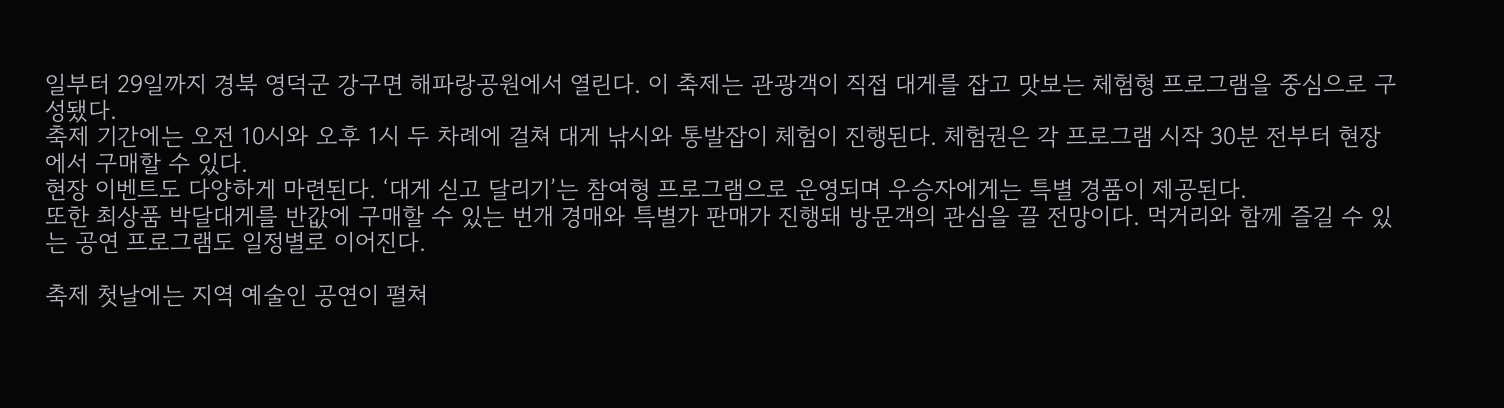일부터 29일까지 경북 영덕군 강구면 해파랑공원에서 열린다. 이 축제는 관광객이 직접 대게를 잡고 맛보는 체험형 프로그램을 중심으로 구성됐다.
축제 기간에는 오전 10시와 오후 1시 두 차례에 걸쳐 대게 낚시와 통발잡이 체험이 진행된다. 체험권은 각 프로그램 시작 30분 전부터 현장에서 구매할 수 있다.
현장 이벤트도 다양하게 마련된다. ‘대게 싣고 달리기’는 참여형 프로그램으로 운영되며 우승자에게는 특별 경품이 제공된다.
또한 최상품 박달대게를 반값에 구매할 수 있는 번개 경매와 특별가 판매가 진행돼 방문객의 관심을 끌 전망이다. 먹거리와 함께 즐길 수 있는 공연 프로그램도 일정별로 이어진다.

축제 첫날에는 지역 예술인 공연이 펼쳐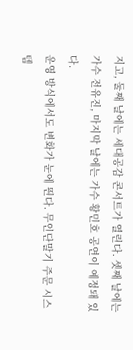지고, 둘째 날에는 세대공감 콘서트가 열린다. 셋째 날에는 가수 전유진, 마지막 날에는 가수 황민호 공연이 예정돼 있다.
운영 방식에서도 변화가 눈에 띈다. 무인단말기 주문 시스템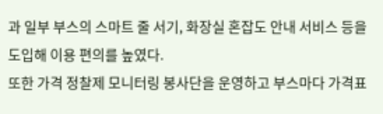과 일부 부스의 스마트 줄 서기, 화장실 혼잡도 안내 서비스 등을 도입해 이용 편의를 높였다.
또한 가격 정찰제 모니터링 봉사단을 운영하고 부스마다 가격표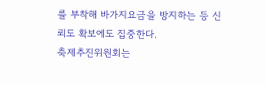를 부착해 바가지요금을 방지하는 등 신뢰도 확보에도 집중한다.
축제추진위원회는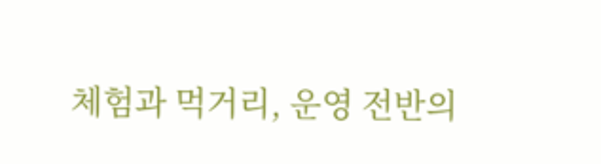체험과 먹거리, 운영 전반의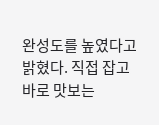완성도를 높였다고 밝혔다. 직접 잡고 바로 맛보는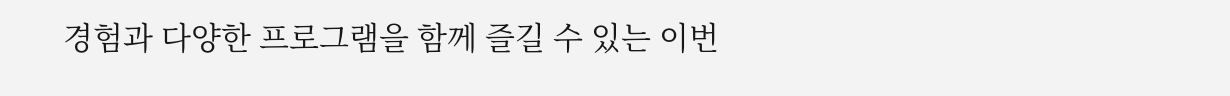경험과 다양한 프로그램을 함께 즐길 수 있는 이번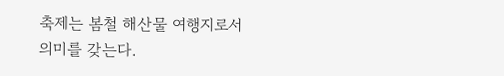축제는 봄철 해산물 여행지로서 의미를 갖는다.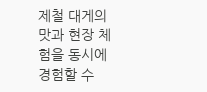제철 대게의 맛과 현장 체험을 동시에 경험할 수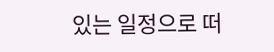있는 일정으로 떠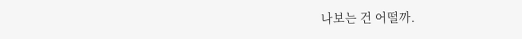나보는 건 어떨까.